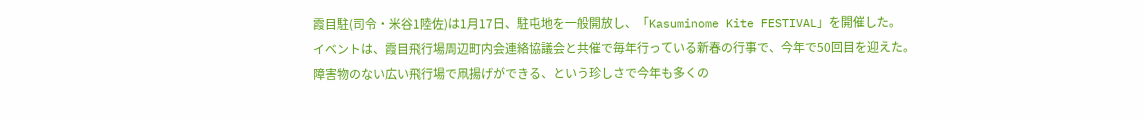霞目駐(司令・米谷1陸佐)は1月17日、駐屯地を一般開放し、「Kasuminome Kite FESTIVAL」を開催した。
イベントは、霞目飛行場周辺町内会連絡協議会と共催で毎年行っている新春の行事で、今年で50回目を迎えた。
障害物のない広い飛行場で凧揚げができる、という珍しさで今年も多くの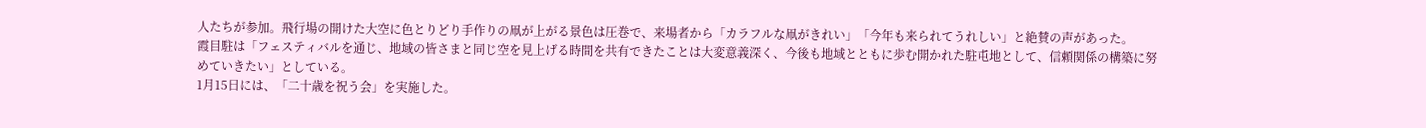人たちが参加。飛行場の開けた大空に色とりどり手作りの凧が上がる景色は圧巻で、来場者から「カラフルな凧がきれい」「今年も来られてうれしい」と絶賛の声があった。
霞目駐は「フェスティバルを通じ、地域の皆さまと同じ空を見上げる時間を共有できたことは大変意義深く、今後も地域とともに歩む開かれた駐屯地として、信頼関係の構築に努めていきたい」としている。
1月15日には、「二十歳を祝う会」を実施した。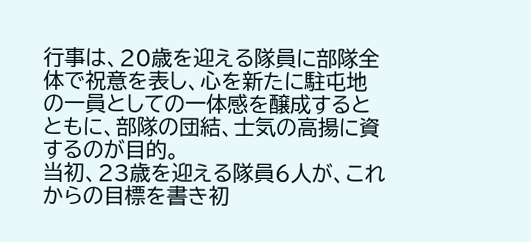行事は、20歳を迎える隊員に部隊全体で祝意を表し、心を新たに駐屯地の一員としての一体感を醸成するとともに、部隊の団結、士気の高揚に資するのが目的。
当初、23歳を迎える隊員6人が、これからの目標を書き初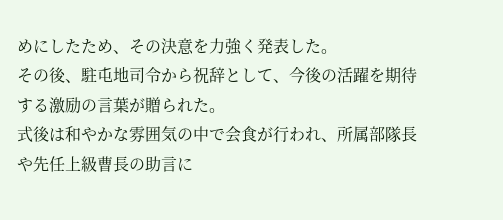めにしたため、その決意を力強く発表した。
その後、駐屯地司令から祝辞として、今後の活躍を期待する激励の言葉が贈られた。
式後は和やかな雰囲気の中で会食が行われ、所属部隊長や先任上級曹長の助言に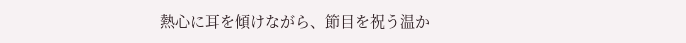熱心に耳を傾けながら、節目を祝う温か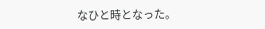なひと時となった。